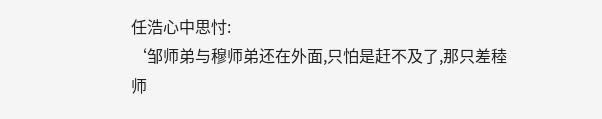任浩心中思忖:
‘邹师弟与穆师弟还在外面,只怕是赶不及了,那只差稑师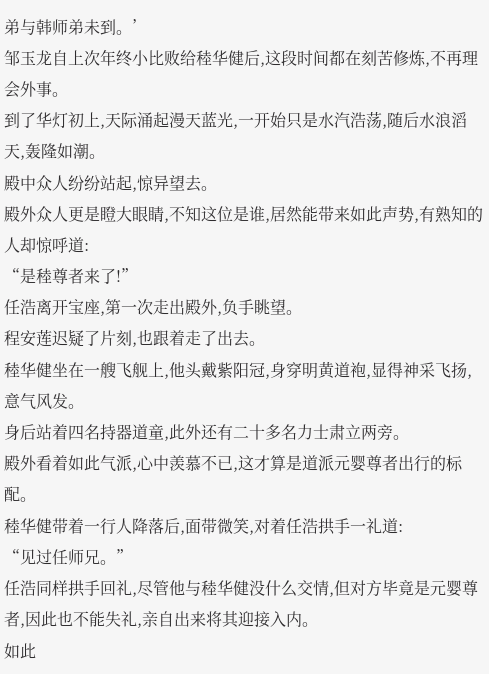弟与韩师弟未到。’
邹玉龙自上次年终小比败给稑华健后,这段时间都在刻苦修炼,不再理会外事。
到了华灯初上,天际涌起漫天蓝光,一开始只是水汽浩荡,随后水浪滔天,轰隆如潮。
殿中众人纷纷站起,惊异望去。
殿外众人更是瞪大眼睛,不知这位是谁,居然能带来如此声势,有熟知的人却惊呼道:
“是稑尊者来了!”
任浩离开宝座,第一次走出殿外,负手眺望。
程安莲迟疑了片刻,也跟着走了出去。
稑华健坐在一艘飞舰上,他头戴紫阳冠,身穿明黄道袍,显得神采飞扬,意气风发。
身后站着四名持器道童,此外还有二十多名力士肃立两旁。
殿外看着如此气派,心中羡慕不已,这才算是道派元婴尊者出行的标配。
稑华健带着一行人降落后,面带微笑,对着任浩拱手一礼道:
“见过任师兄。”
任浩同样拱手回礼,尽管他与稑华健没什么交情,但对方毕竟是元婴尊者,因此也不能失礼,亲自出来将其迎接入内。
如此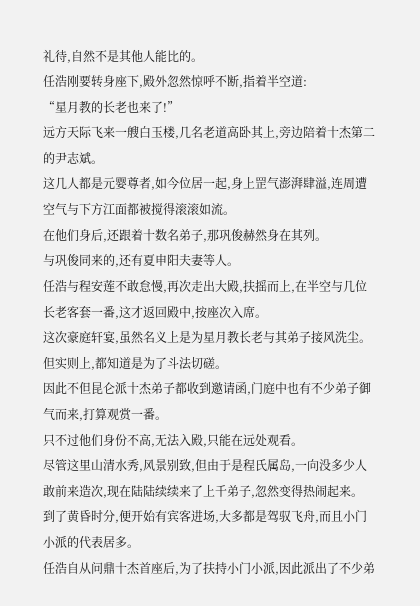礼待,自然不是其他人能比的。
任浩刚要转身座下,殿外忽然惊呼不断,指着半空道:
“星月教的长老也来了!”
远方天际飞来一艘白玉楼,几名老道高卧其上,旁边陪着十杰第二的尹志斌。
这几人都是元婴尊者,如今位居一起,身上罡气澎湃肆溢,连周遭空气与下方江面都被搅得滚滚如流。
在他们身后,还跟着十数名弟子,那巩俊赫然身在其列。
与巩俊同来的,还有夏申阳夫妻等人。
任浩与程安莲不敢怠慢,再次走出大殿,扶摇而上,在半空与几位长老客套一番,这才返回殿中,按座次入席。
这次豪庭轩宴,虽然名义上是为星月教长老与其弟子接风洗尘。
但实则上,都知道是为了斗法切磋。
因此不但昆仑派十杰弟子都收到邀请函,门庭中也有不少弟子御气而来,打算观赏一番。
只不过他们身份不高,无法入殿,只能在远处观看。
尽管这里山清水秀,风景别致,但由于是程氏属岛,一向没多少人敢前来造次,现在陆陆续续来了上千弟子,忽然变得热闹起来。
到了黄昏时分,便开始有宾客进场,大多都是驾驭飞舟,而且小门小派的代表居多。
任浩自从问鼎十杰首座后,为了扶持小门小派,因此派出了不少弟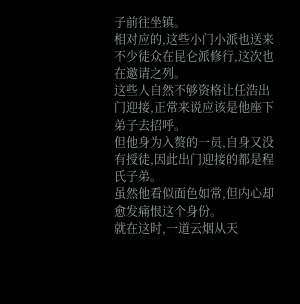子前往坐镇。
相对应的,这些小门小派也送来不少徒众在昆仑派修行,这次也在邀请之列。
这些人自然不够资格让任浩出门迎接,正常来说应该是他座下弟子去招呼。
但他身为入赘的一员,自身又没有授徒,因此出门迎接的都是程氏子弟。
虽然他看似面色如常,但内心却愈发痛恨这个身份。
就在这时,一道云烟从天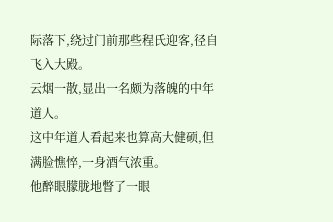际落下,绕过门前那些程氏迎客,径自飞入大殿。
云烟一散,显出一名颇为落魄的中年道人。
这中年道人看起来也算高大健硕,但满脸憔悴,一身酒气浓重。
他醉眼朦胧地瞥了一眼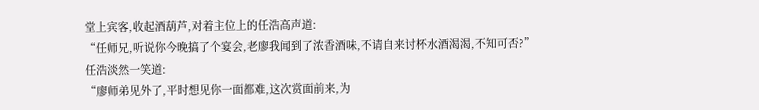堂上宾客,收起酒葫芦,对着主位上的任浩高声道:
“任师兄,听说你今晚搞了个宴会,老廖我闻到了浓香酒味,不请自来讨杯水酒渴渴,不知可否?”
任浩淡然一笑道:
“廖师弟见外了,平时想见你一面都难,这次赏面前来,为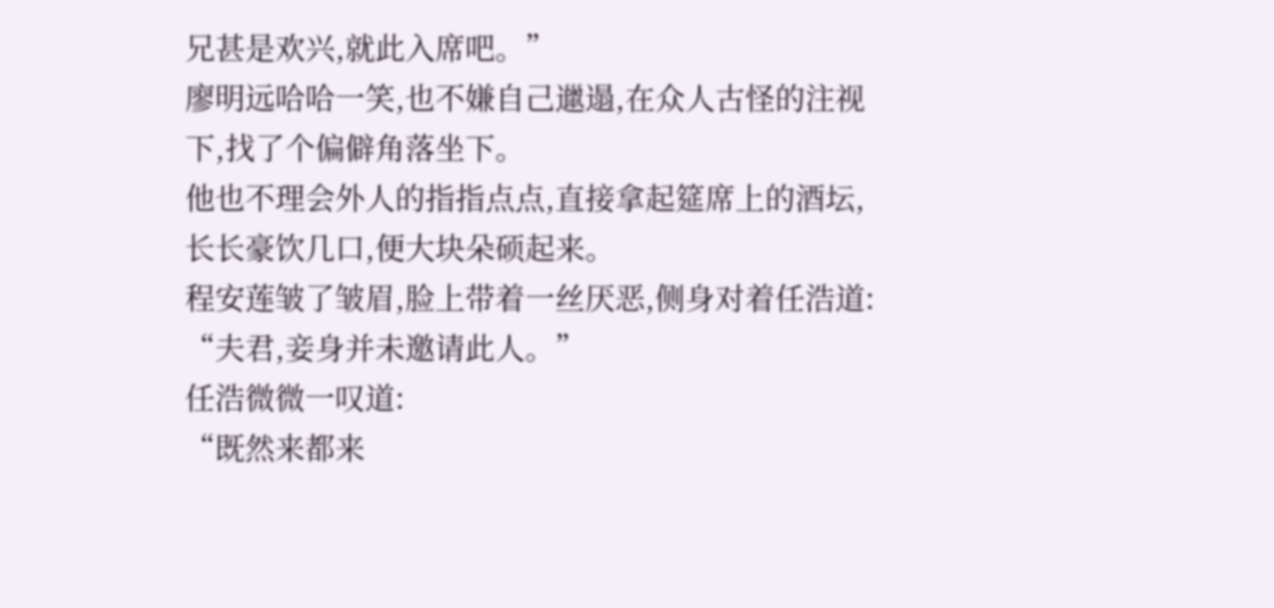兄甚是欢兴,就此入席吧。”
廖明远哈哈一笑,也不嫌自己邋遢,在众人古怪的注视下,找了个偏僻角落坐下。
他也不理会外人的指指点点,直接拿起筵席上的酒坛,长长豪饮几口,便大块朵硕起来。
程安莲皱了皱眉,脸上带着一丝厌恶,侧身对着任浩道:
“夫君,妾身并未邀请此人。”
任浩微微一叹道:
“既然来都来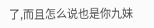了,而且怎么说也是你九妹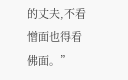的丈夫,不看憎面也得看佛面。”